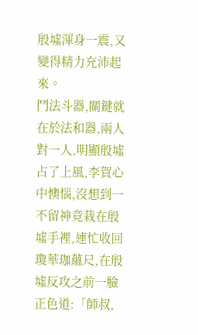殷墟渾身一震,又變得精力充沛起來。
鬥法斗器,關鍵就在於法和器,兩人對一人,明顯殷墟占了上風,李賀心中懊惱,沒想到一不留神竟栽在殷墟手裡,連忙收回瓊華珈蘊尺,在殷墟反攻之前一臉正色道:「師叔,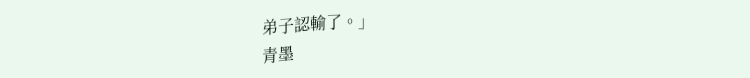弟子認輸了。」
青墨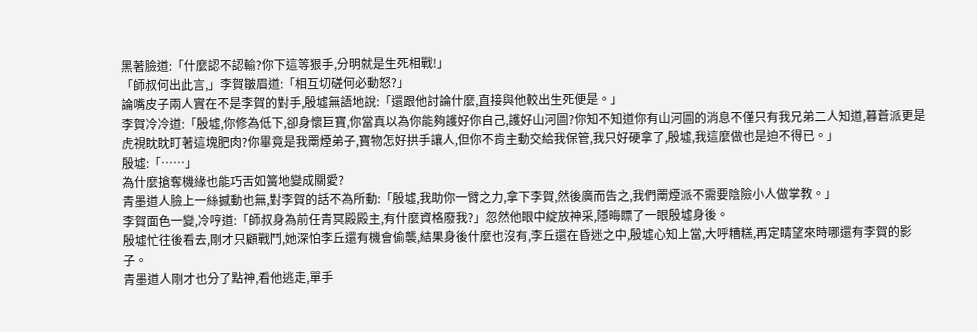黑著臉道:「什麼認不認輸?你下這等狠手,分明就是生死相戰!」
「師叔何出此言,」李賀皺眉道:「相互切磋何必動怒?」
論嘴皮子兩人實在不是李賀的對手,殷墟無語地說:「還跟他討論什麼,直接與他較出生死便是。」
李賀冷冷道:「殷墟,你修為低下,卻身懷巨寶,你當真以為你能夠護好你自己,護好山河圖?你知不知道你有山河圖的消息不僅只有我兄弟二人知道,暮蒼派更是虎視眈眈盯著這塊肥肉?你畢竟是我罱煙弟子,寶物怎好拱手讓人,但你不肯主動交給我保管,我只好硬拿了,殷墟,我這麼做也是迫不得已。」
殷墟:「……」
為什麼搶奪機緣也能巧舌如簧地變成關愛?
青墨道人臉上一絲撼動也無,對李賀的話不為所動:「殷墟,我助你一臂之力,拿下李賀,然後廣而告之,我們罱煙派不需要陰險小人做掌教。」
李賀面色一變,冷哼道:「師叔身為前任青冥殿殿主,有什麼資格廢我?」忽然他眼中綻放神采,隱晦瞟了一眼殷墟身後。
殷墟忙往後看去,剛才只顧戰鬥,她深怕李丘還有機會偷襲,結果身後什麼也沒有,李丘還在昏迷之中,殷墟心知上當,大呼糟糕,再定睛望來時哪還有李賀的影子。
青墨道人剛才也分了點神,看他逃走,單手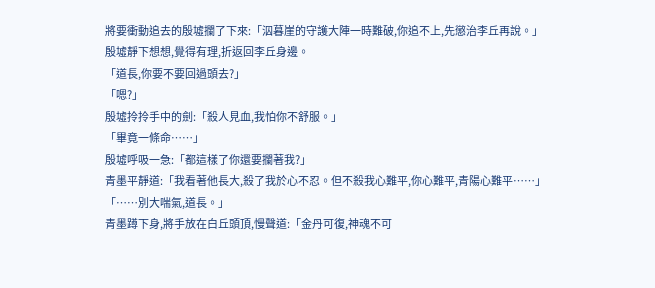將要衝動追去的殷墟攔了下來:「泅暮崖的守護大陣一時難破,你追不上,先懲治李丘再說。」
殷墟靜下想想,覺得有理,折返回李丘身邊。
「道長,你要不要回過頭去?」
「嗯?」
殷墟拎拎手中的劍:「殺人見血,我怕你不舒服。」
「畢竟一條命……」
殷墟呼吸一急:「都這樣了你還要攔著我?」
青墨平靜道:「我看著他長大,殺了我於心不忍。但不殺我心難平,你心難平,青陽心難平……」
「……別大喘氣,道長。」
青墨蹲下身,將手放在白丘頭頂,慢聲道:「金丹可復,神魂不可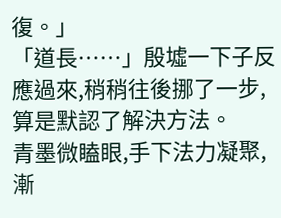復。」
「道長……」殷墟一下子反應過來,稍稍往後挪了一步,算是默認了解決方法。
青墨微瞌眼,手下法力凝聚,漸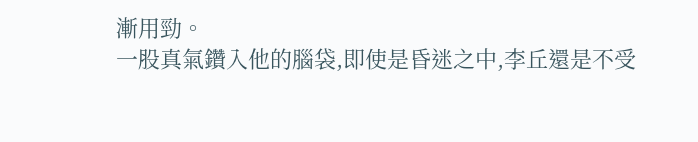漸用勁。
一股真氣鑽入他的腦袋,即使是昏迷之中,李丘還是不受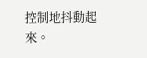控制地抖動起來。